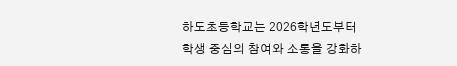하도초등학교는 2026학년도부터 학생 중심의 참여와 소통을 강화하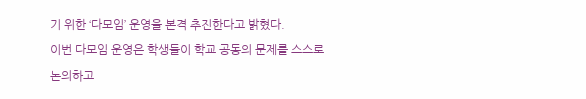기 위한 ‘다모임’ 운영을 본격 추진한다고 밝혔다.
이번 다모임 운영은 학생들이 학교 공동의 문제를 스스로 논의하고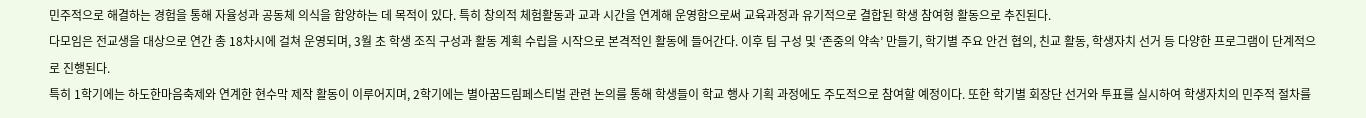민주적으로 해결하는 경험을 통해 자율성과 공동체 의식을 함양하는 데 목적이 있다. 특히 창의적 체험활동과 교과 시간을 연계해 운영함으로써 교육과정과 유기적으로 결합된 학생 참여형 활동으로 추진된다.
다모임은 전교생을 대상으로 연간 총 18차시에 걸쳐 운영되며, 3월 초 학생 조직 구성과 활동 계획 수립을 시작으로 본격적인 활동에 들어간다. 이후 팀 구성 및 ‘존중의 약속’ 만들기, 학기별 주요 안건 협의, 친교 활동, 학생자치 선거 등 다양한 프로그램이 단계적으로 진행된다.
특히 1학기에는 하도한마음축제와 연계한 현수막 제작 활동이 이루어지며, 2학기에는 별아꿈드림페스티벌 관련 논의를 통해 학생들이 학교 행사 기획 과정에도 주도적으로 참여할 예정이다. 또한 학기별 회장단 선거와 투표를 실시하여 학생자치의 민주적 절차를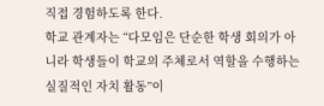직접 경험하도록 한다.
학교 관계자는 “다모임은 단순한 학생 회의가 아니라 학생들이 학교의 주체로서 역할을 수행하는 실질적인 자치 활동”이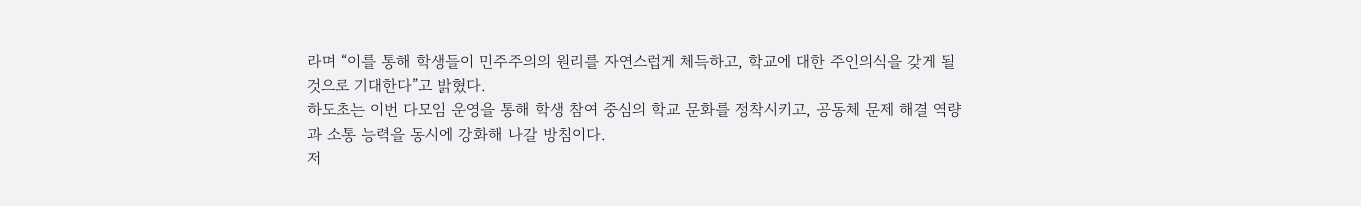라며 “이를 통해 학생들이 민주주의의 원리를 자연스럽게 체득하고, 학교에 대한 주인의식을 갖게 될 것으로 기대한다”고 밝혔다.
하도초는 이번 다모임 운영을 통해 학생 참여 중심의 학교 문화를 정착시키고, 공동체 문제 해결 역량과 소통 능력을 동시에 강화해 나갈 방침이다.
저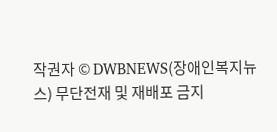작권자 © DWBNEWS(장애인복지뉴스) 무단전재 및 재배포 금지